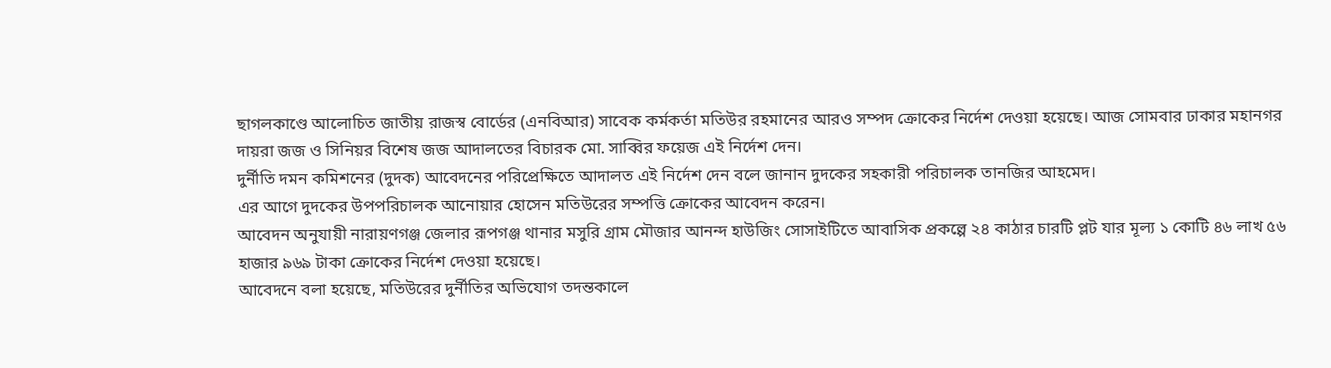ছাগলকাণ্ডে আলোচিত জাতীয় রাজস্ব বোর্ডের (এনবিআর) সাবেক কর্মকর্তা মতিউর রহমানের আরও সম্পদ ক্রোকের নির্দেশ দেওয়া হয়েছে। আজ সোমবার ঢাকার মহানগর দায়রা জজ ও সিনিয়র বিশেষ জজ আদালতের বিচারক মো. সাব্বির ফয়েজ এই নির্দেশ দেন।
দুর্নীতি দমন কমিশনের (দুদক) আবেদনের পরিপ্রেক্ষিতে আদালত এই নির্দেশ দেন বলে জানান দুদকের সহকারী পরিচালক তানজির আহমেদ।
এর আগে দুদকের উপপরিচালক আনোয়ার হোসেন মতিউরের সম্পত্তি ক্রোকের আবেদন করেন।
আবেদন অনুযায়ী নারায়ণগঞ্জ জেলার রূপগঞ্জ থানার মসুরি গ্রাম মৌজার আনন্দ হাউজিং সোসাইটিতে আবাসিক প্রকল্পে ২৪ কাঠার চারটি প্লট যার মূল্য ১ কোটি ৪৬ লাখ ৫৬ হাজার ৯৬৯ টাকা ক্রোকের নির্দেশ দেওয়া হয়েছে।
আবেদনে বলা হয়েছে, মতিউরের দুর্নীতির অভিযোগ তদন্তকালে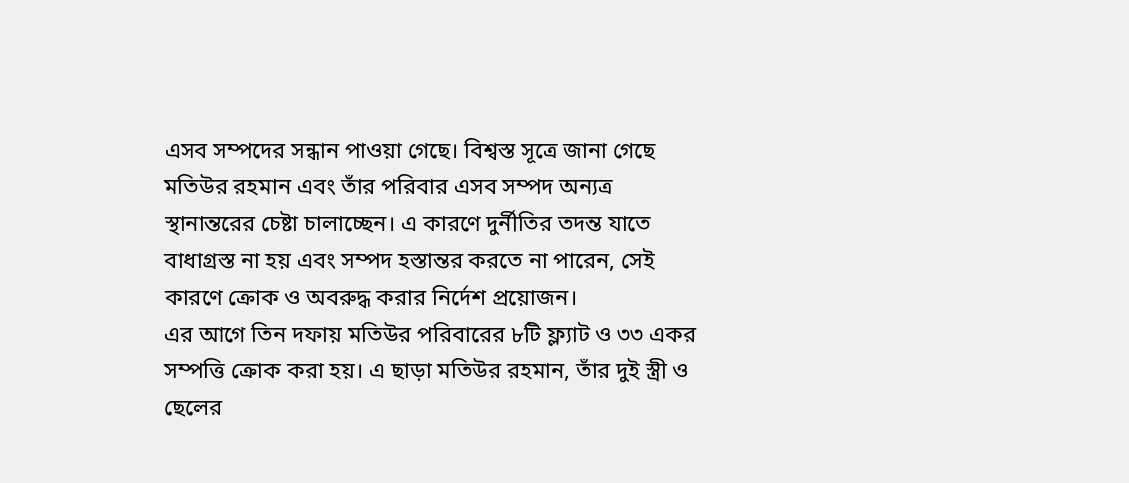এসব সম্পদের সন্ধান পাওয়া গেছে। বিশ্বস্ত সূত্রে জানা গেছে মতিউর রহমান এবং তাঁর পরিবার এসব সম্পদ অন্যত্র স্থানান্তরের চেষ্টা চালাচ্ছেন। এ কারণে দুর্নীতির তদন্ত যাতে বাধাগ্রস্ত না হয় এবং সম্পদ হস্তান্তর করতে না পারেন, সেই কারণে ক্রোক ও অবরুদ্ধ করার নির্দেশ প্রয়োজন।
এর আগে তিন দফায় মতিউর পরিবারের ৮টি ফ্ল্যাট ও ৩৩ একর সম্পত্তি ক্রোক করা হয়। এ ছাড়া মতিউর রহমান, তাঁর দুই স্ত্রী ও ছেলের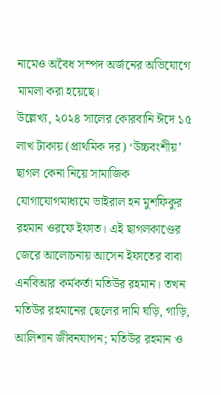নামেও অবৈধ সম্পদ অর্জনের অভিযোগে মামলা করা হয়েছে।
উল্লেখ্য, ২০২৪ সালের কোরবানি ঈদে ১৫ লাখ টাকায় (প্রাথমিক দর) ‘উচ্চবংশীয়’ ছাগল কেনা নিয়ে সামাজিক যোগাযোগমাধ্যমে ভাইরাল হন মুশফিকুর রহমান ওরফে ইফাত। এই ছাগলকাণ্ডের জেরে আলোচনায় আসেন ইফাতের বাবা এনবিআর কর্মকর্তা মতিউর রহমান। তখন মতিউর রহমানের ছেলের দামি ঘড়ি, গাড়ি, আলিশান জীবনযাপন; মতিউর রহমান ও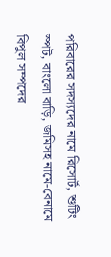পরিবারের সদস্যদের নামে রিসোর্ট, শুটিং স্পট, বাংলো বাড়ি, জমিসহ নামে-বেনামে বিপুল সম্পদের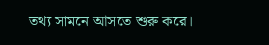তথ্য সামনে আসতে শুরু করে।